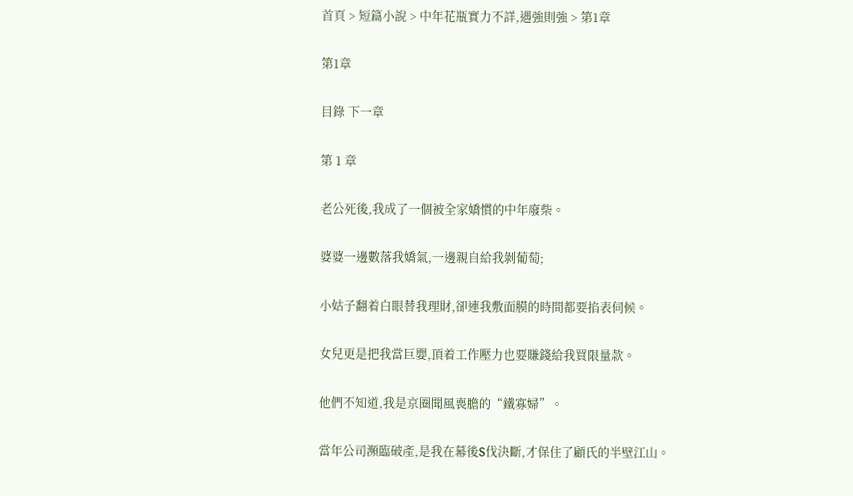首頁 > 短篇小說 > 中年花瓶實力不詳,遇強則強 > 第1章

第1章

目錄 下一章

第 1 章

老公死後,我成了一個被全家嬌慣的中年廢柴。

婆婆一邊數落我嬌氣,一邊親自給我剝葡萄;

小姑子翻着白眼替我理財,卻連我敷面膜的時間都要掐表伺候。

女兒更是把我當巨嬰,頂着工作壓力也要賺錢給我買限量款。

他們不知道,我是京圈聞風喪膽的“鐵寡婦”。

當年公司瀕臨破產,是我在幕後S伐決斷,才保住了顧氏的半壁江山。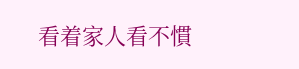看着家人看不慣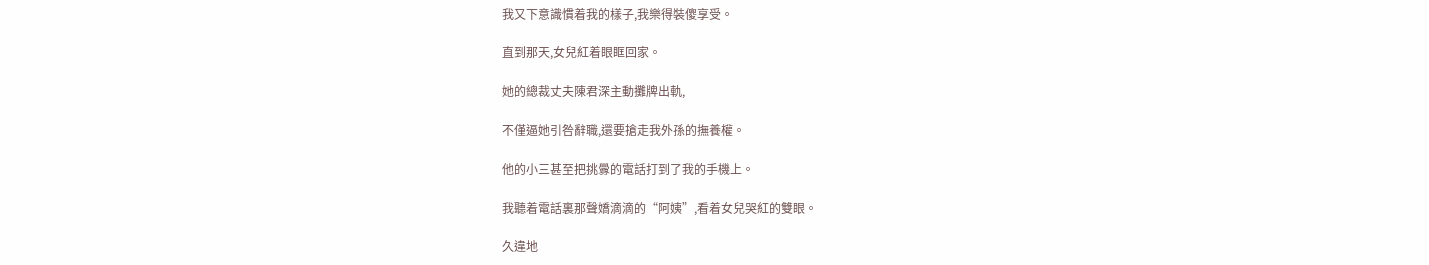我又下意識慣着我的樣子,我樂得裝傻享受。

直到那天,女兒紅着眼眶回家。

她的總裁丈夫陳君深主動攤牌出軌,

不僅逼她引咎辭職,還要搶走我外孫的撫養權。

他的小三甚至把挑釁的電話打到了我的手機上。

我聽着電話裏那聲嬌滴滴的“阿姨”,看着女兒哭紅的雙眼。

久違地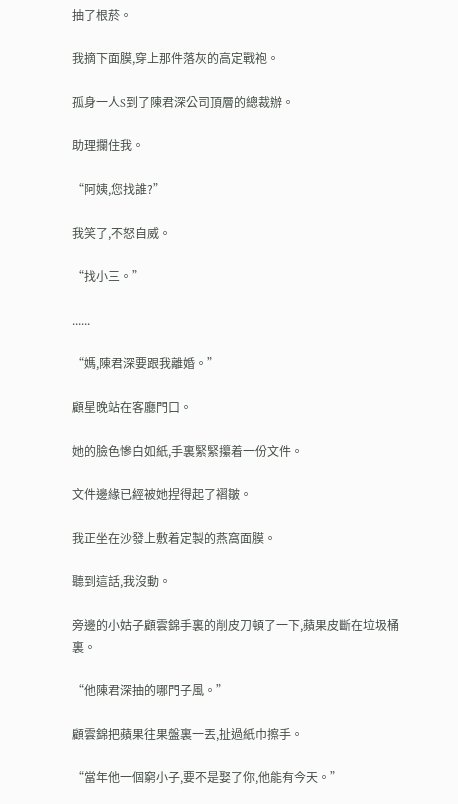抽了根菸。

我摘下面膜,穿上那件落灰的高定戰袍。

孤身一人S到了陳君深公司頂層的總裁辦。

助理攔住我。

“阿姨,您找誰?”

我笑了,不怒自威。

“找小三。”

......

“媽,陳君深要跟我離婚。”

顧星晚站在客廳門口。

她的臉色慘白如紙,手裏緊緊攥着一份文件。

文件邊緣已經被她捏得起了褶皺。

我正坐在沙發上敷着定製的燕窩面膜。

聽到這話,我沒動。

旁邊的小姑子顧雲錦手裏的削皮刀頓了一下,蘋果皮斷在垃圾桶裏。

“他陳君深抽的哪門子風。”

顧雲錦把蘋果往果盤裏一丟,扯過紙巾擦手。

“當年他一個窮小子,要不是娶了你,他能有今天。”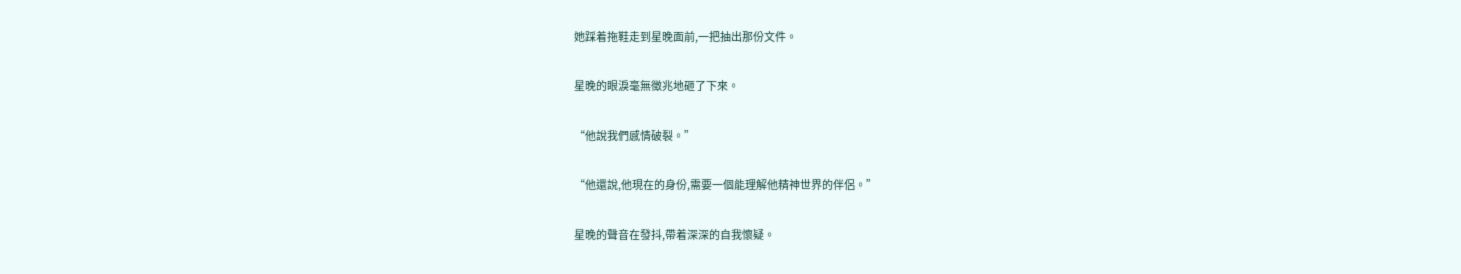她踩着拖鞋走到星晚面前,一把抽出那份文件。

星晚的眼淚毫無徵兆地砸了下來。

“他說我們感情破裂。”

“他還說,他現在的身份,需要一個能理解他精神世界的伴侶。”

星晚的聲音在發抖,帶着深深的自我懷疑。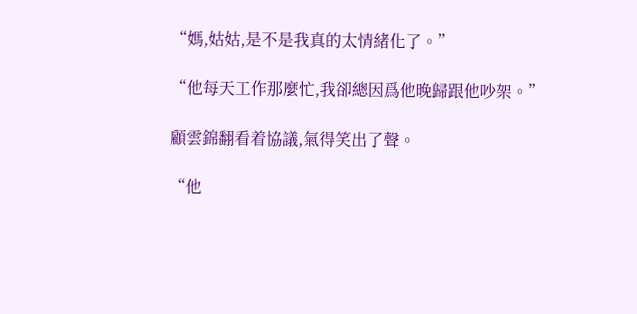“媽,姑姑,是不是我真的太情緒化了。”

“他每天工作那麼忙,我卻總因爲他晚歸跟他吵架。”

顧雲錦翻看着協議,氣得笑出了聲。

“他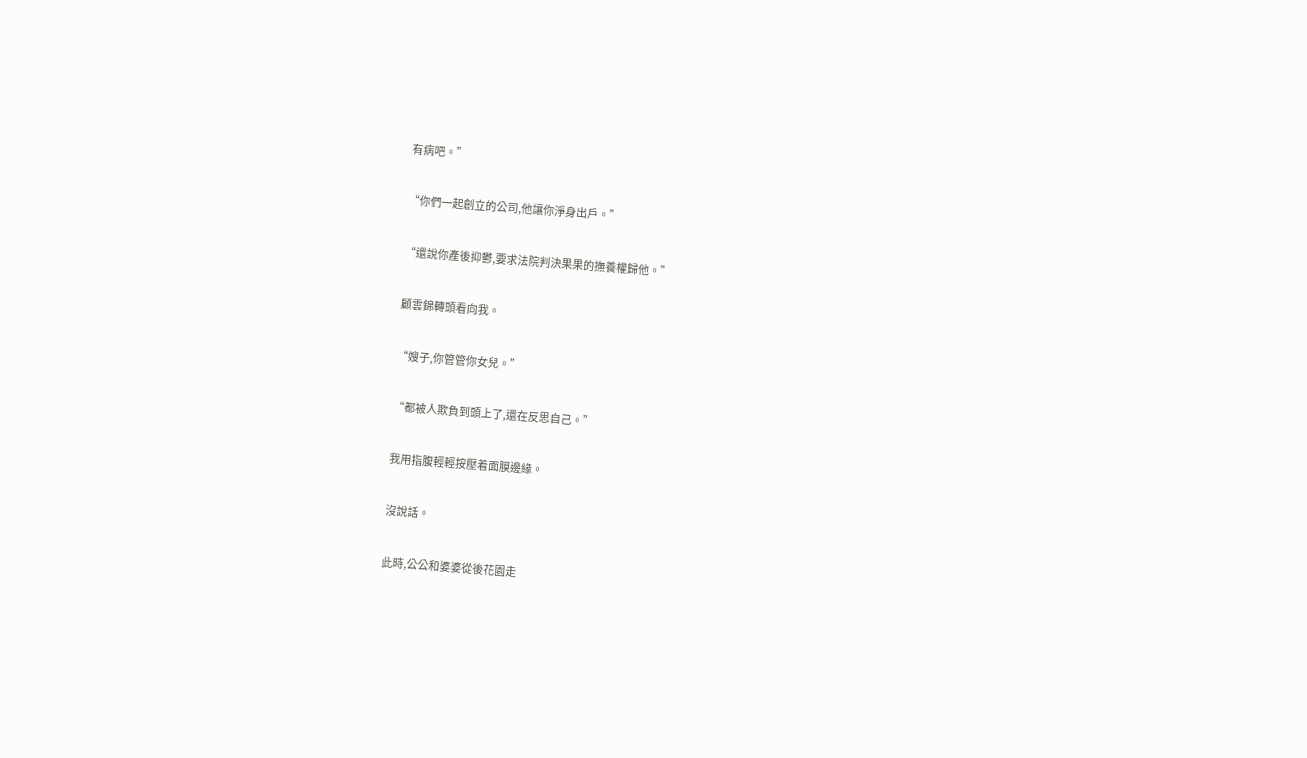有病吧。”

“你們一起創立的公司,他讓你淨身出戶。”

“還說你產後抑鬱,要求法院判決果果的撫養權歸他。”

顧雲錦轉頭看向我。

“嫂子,你管管你女兒。”

“都被人欺負到頭上了,還在反思自己。”

我用指腹輕輕按壓着面膜邊緣。

沒說話。

此時,公公和婆婆從後花園走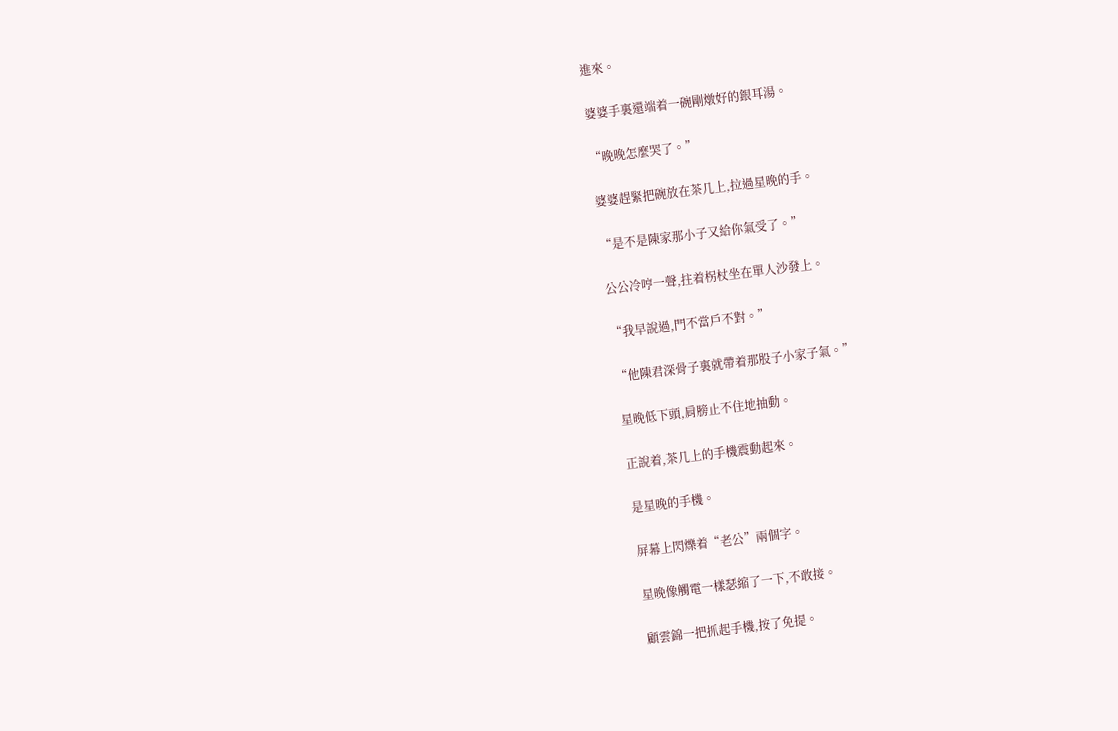進來。

婆婆手裏還端着一碗剛燉好的銀耳湯。

“晚晚怎麼哭了。”

婆婆趕緊把碗放在茶几上,拉過星晚的手。

“是不是陳家那小子又給你氣受了。”

公公冷哼一聲,拄着柺杖坐在單人沙發上。

“我早說過,門不當戶不對。”

“他陳君深骨子裏就帶着那股子小家子氣。”

星晚低下頭,肩膀止不住地抽動。

正說着,茶几上的手機震動起來。

是星晚的手機。

屏幕上閃爍着“老公”兩個字。

星晚像觸電一樣瑟縮了一下,不敢接。

顧雲錦一把抓起手機,按了免提。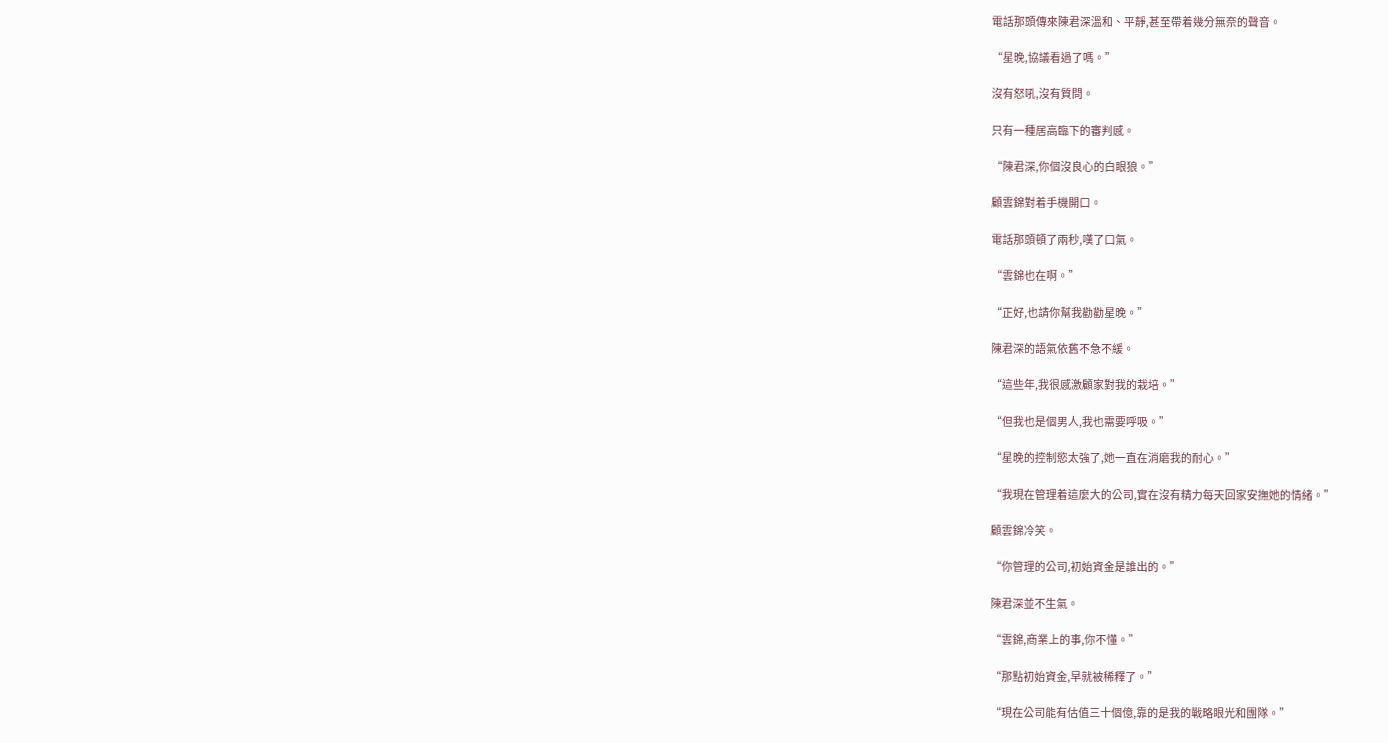電話那頭傳來陳君深溫和、平靜,甚至帶着幾分無奈的聲音。

“星晚,協議看過了嗎。”

沒有怒吼,沒有質問。

只有一種居高臨下的審判感。

“陳君深,你個沒良心的白眼狼。”

顧雲錦對着手機開口。

電話那頭頓了兩秒,嘆了口氣。

“雲錦也在啊。”

“正好,也請你幫我勸勸星晚。”

陳君深的語氣依舊不急不緩。

“這些年,我很感激顧家對我的栽培。”

“但我也是個男人,我也需要呼吸。”

“星晚的控制慾太強了,她一直在消磨我的耐心。”

“我現在管理着這麼大的公司,實在沒有精力每天回家安撫她的情緒。”

顧雲錦冷笑。

“你管理的公司,初始資金是誰出的。”

陳君深並不生氣。

“雲錦,商業上的事,你不懂。”

“那點初始資金,早就被稀釋了。”

“現在公司能有估值三十個億,靠的是我的戰略眼光和團隊。”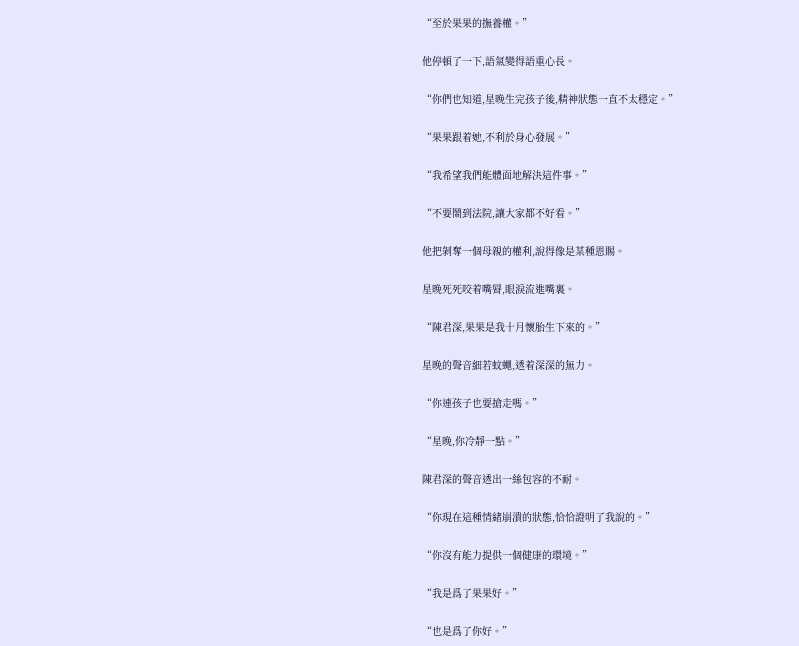“至於果果的撫養權。”

他停頓了一下,語氣變得語重心長。

“你們也知道,星晚生完孩子後,精神狀態一直不太穩定。”

“果果跟着她,不利於身心發展。”

“我希望我們能體面地解決這件事。”

“不要鬧到法院,讓大家都不好看。”

他把剝奪一個母親的權利,說得像是某種恩賜。

星晚死死咬着嘴脣,眼淚流進嘴裏。

“陳君深,果果是我十月懷胎生下來的。”

星晚的聲音細若蚊蠅,透着深深的無力。

“你連孩子也要搶走嗎。”

“星晚,你冷靜一點。”

陳君深的聲音透出一絲包容的不耐。

“你現在這種情緒崩潰的狀態,恰恰證明了我說的。”

“你沒有能力提供一個健康的環境。”

“我是爲了果果好。”

“也是爲了你好。”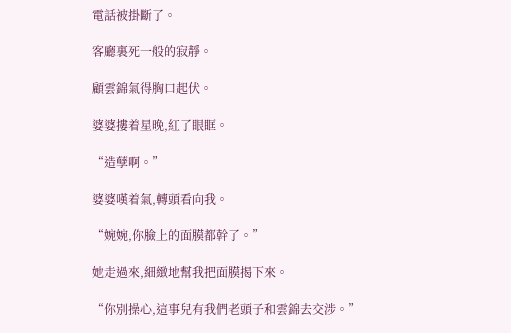電話被掛斷了。

客廳裏死一般的寂靜。

顧雲錦氣得胸口起伏。

婆婆摟着星晚,紅了眼眶。

“造孽啊。”

婆婆嘆着氣,轉頭看向我。

“婉婉,你臉上的面膜都幹了。”

她走過來,細緻地幫我把面膜揭下來。

“你別操心,這事兒有我們老頭子和雲錦去交涉。”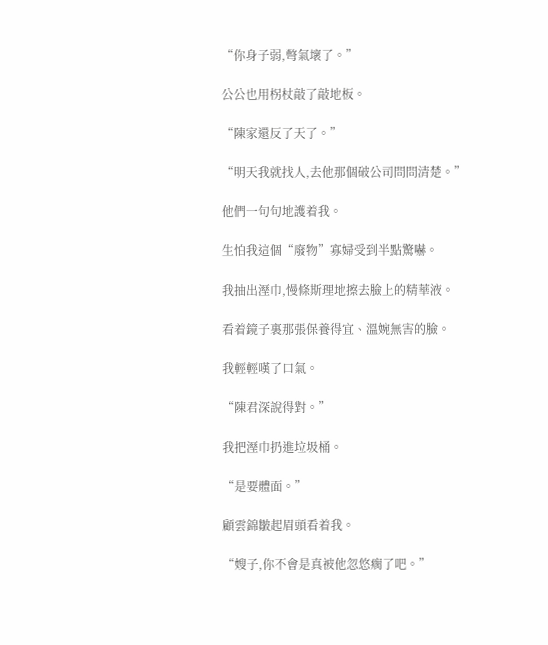“你身子弱,彆氣壞了。”

公公也用柺杖敲了敲地板。

“陳家還反了天了。”

“明天我就找人,去他那個破公司問問清楚。”

他們一句句地護着我。

生怕我這個“廢物”寡婦受到半點驚嚇。

我抽出溼巾,慢條斯理地擦去臉上的精華液。

看着鏡子裏那張保養得宜、溫婉無害的臉。

我輕輕嘆了口氣。

“陳君深說得對。”

我把溼巾扔進垃圾桶。

“是要體面。”

顧雲錦皺起眉頭看着我。

“嫂子,你不會是真被他忽悠瘸了吧。”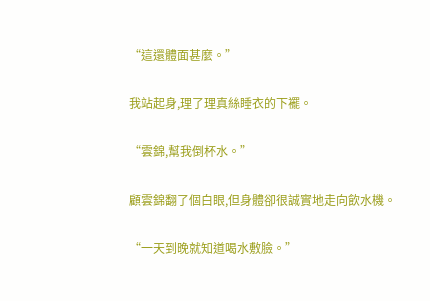“這還體面甚麼。”

我站起身,理了理真絲睡衣的下襬。

“雲錦,幫我倒杯水。”

顧雲錦翻了個白眼,但身體卻很誠實地走向飲水機。

“一天到晚就知道喝水敷臉。”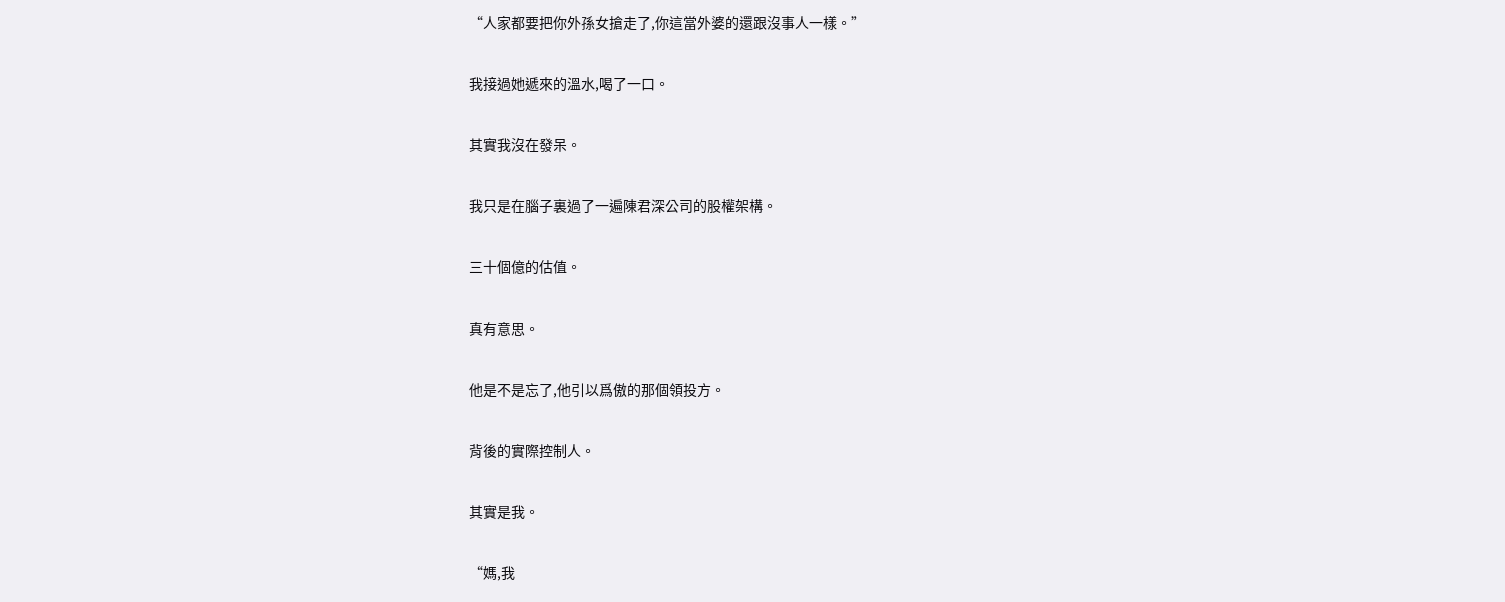“人家都要把你外孫女搶走了,你這當外婆的還跟沒事人一樣。”

我接過她遞來的溫水,喝了一口。

其實我沒在發呆。

我只是在腦子裏過了一遍陳君深公司的股權架構。

三十個億的估值。

真有意思。

他是不是忘了,他引以爲傲的那個領投方。

背後的實際控制人。

其實是我。

“媽,我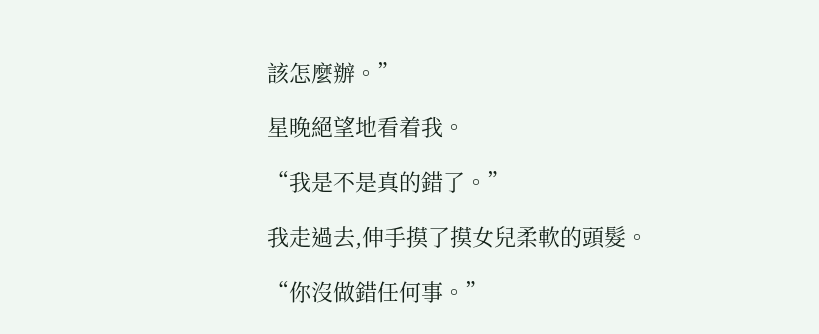該怎麼辦。”

星晚絕望地看着我。

“我是不是真的錯了。”

我走過去,伸手摸了摸女兒柔軟的頭髮。

“你沒做錯任何事。”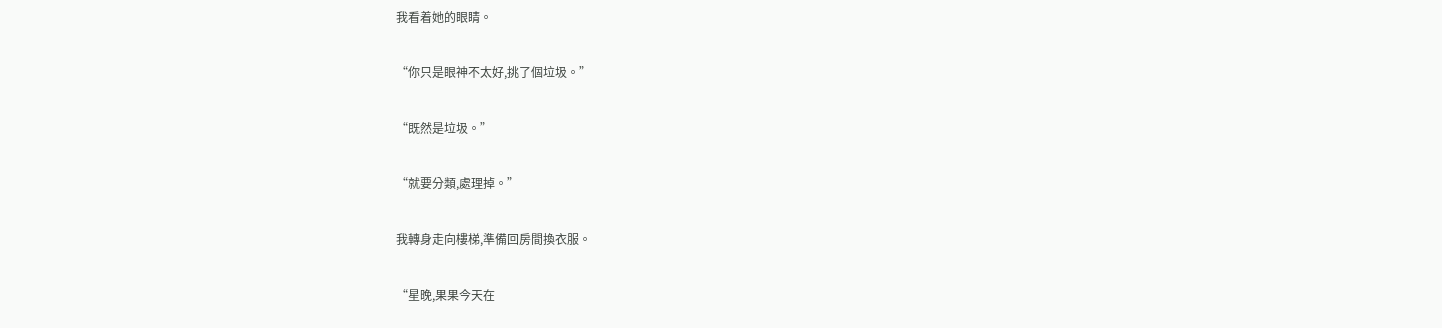我看着她的眼睛。

“你只是眼神不太好,挑了個垃圾。”

“既然是垃圾。”

“就要分類,處理掉。”

我轉身走向樓梯,準備回房間換衣服。

“星晚,果果今天在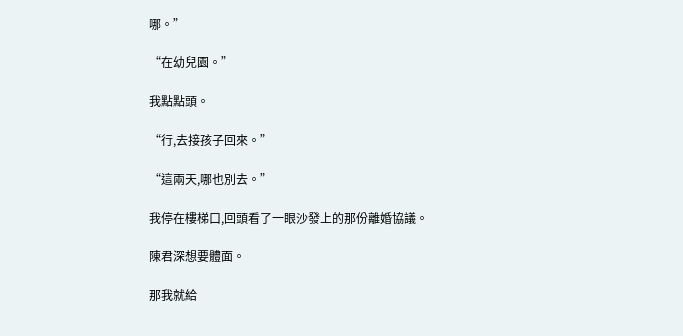哪。”

“在幼兒園。”

我點點頭。

“行,去接孩子回來。”

“這兩天,哪也別去。”

我停在樓梯口,回頭看了一眼沙發上的那份離婚協議。

陳君深想要體面。

那我就給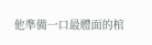他準備一口最體面的棺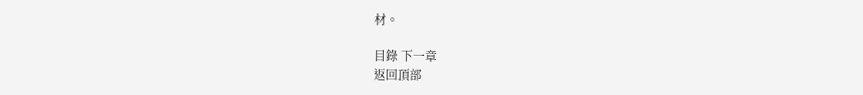材。

目錄 下一章
返回頂部